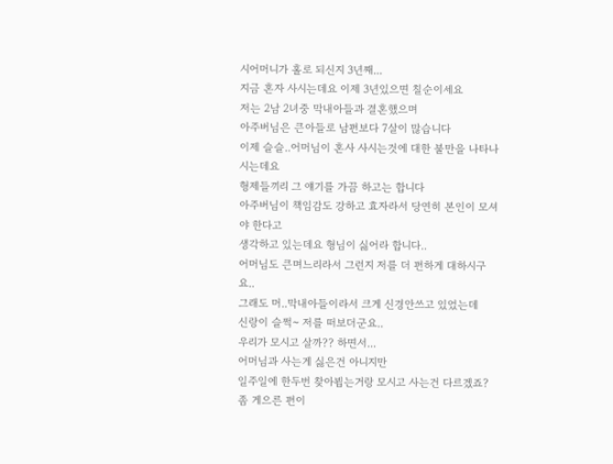시어머니가 홀로 되신지 3년째...
지금 혼자 사시는데요 이제 3년있으면 칠순이세요
저는 2남 2녀중 막내아들과 결혼했으며
아주버님은 큰아들로 남편보다 7살이 많습니다
이제 슬슬..어머님이 혼사 사시는것에 대한 불만을 나타나시는데요
형제들끼리 그 얘기를 가끔 하고는 합니다
아주버님이 책임감도 강하고 효자라서 당연히 본인이 모셔야 한다고
생각하고 있는데요 형님이 싫어라 합니다..
어머님도 큰며느리라서 그런지 저를 더 편하게 대하시구요..
그래도 머..막내아들이라서 크게 신경안쓰고 있었는데
신랑이 슬쩍~ 저를 떠보더군요..
우리가 모시고 살까?? 하면서...
어머님과 사는게 싫은건 아니지만
일주일에 한두번 찾아뵙는거랑 모시고 사는건 다르겠죠?
좀 게으른 편이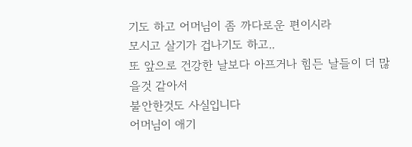기도 하고 어머님이 좀 까다로운 편이시라
모시고 살기가 겁나기도 하고..
또 앞으로 건강한 날보다 아프거나 힘든 날들이 더 많을것 같아서
불안한것도 사실입니다
어머님이 애기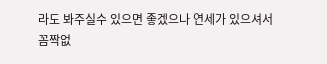라도 봐주실수 있으면 좋겠으나 연세가 있으셔서
꼼짝없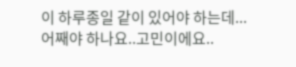이 하루종일 같이 있어야 하는데...
어째야 하나요..고민이에요..